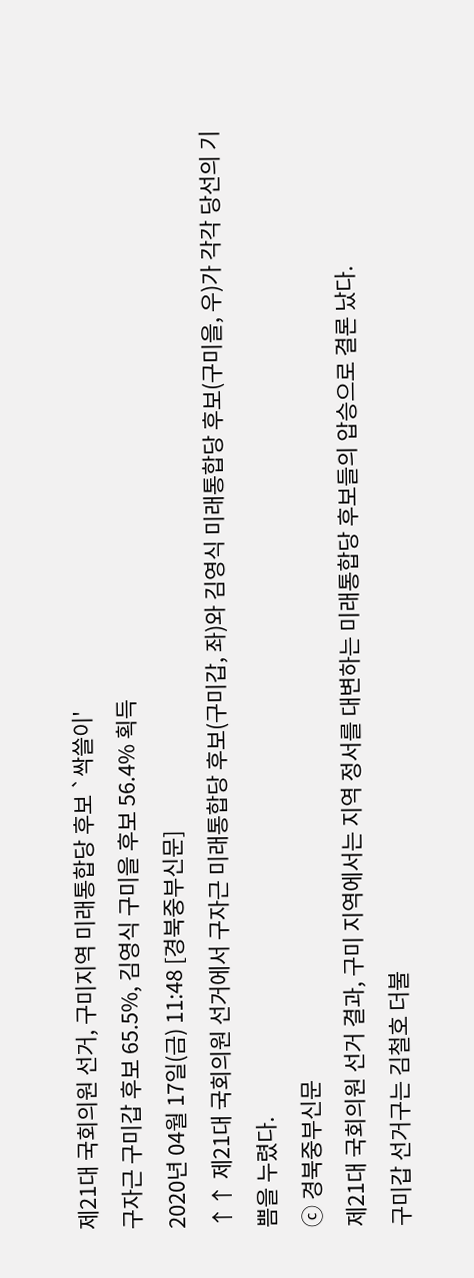제21대 국회의원 선거, 구미지역 미래통합당 후보 `싹쓸이'
구자근 구미갑 후보 65.5%, 김영식 구미을 후보 56.4% 획득
2020년 04월 17일(금) 11:48 [경북중부신문]
↑↑ 제21대 국회의원 선거에서 구자근 미래통합당 후보(구미갑, 좌)와 김영식 미래통합당 후보(구미을, 우)가 각각 당선의 기쁨을 누렸다.
ⓒ 경북중부신문
제21대 국회의원 선거 결과, 구미 지역에서는 지역 정서를 대변하는 미래통합당 후보들의 압승으로 결론 났다.
구미갑 선거구는 김철호 더불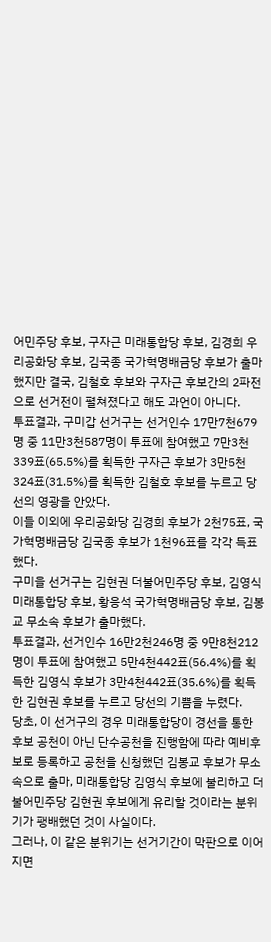어민주당 후보, 구자근 미래통합당 후보, 김경희 우리공화당 후보, 김국종 국가혁명배금당 후보가 출마했지만 결국, 김철호 후보와 구자근 후보간의 2파전으로 선거전이 펼쳐졌다고 해도 과언이 아니다.
투표결과, 구미갑 선거구는 선거인수 17만7천679명 중 11만3천587명이 투표에 참여했고 7만3천339표(65.5%)를 획득한 구자근 후보가 3만5천324표(31.5%)를 획득한 김철호 후보를 누르고 당선의 영광을 안았다.
이들 이외에 우리공화당 김경희 후보가 2천75표, 국가혁명배금당 김국종 후보가 1천96표를 각각 득표했다.
구미을 선거구는 김현권 더불어민주당 후보, 김영식 미래통합당 후보, 황응석 국가혁명배금당 후보, 김봉교 무소속 후보가 출마했다.
투표결과, 선거인수 16만2천246명 중 9만8천212명이 투표에 참여했고 5만4천442표(56.4%)를 획득한 김영식 후보가 3만4천442표(35.6%)를 획득한 김현권 후보를 누르고 당선의 기쁨을 누렸다.
당초, 이 선거구의 경우 미래통합당이 경선을 통한 후보 공천이 아닌 단수공천을 진행함에 따라 예비후보로 등록하고 공천을 신청했던 김봉교 후보가 무소속으로 출마, 미래통합당 김영식 후보에 불리하고 더불어민주당 김현권 후보에게 유리할 것이라는 분위기가 팽배했던 것이 사실이다.
그러나, 이 같은 분위기는 선거기간이 막판으로 이어지면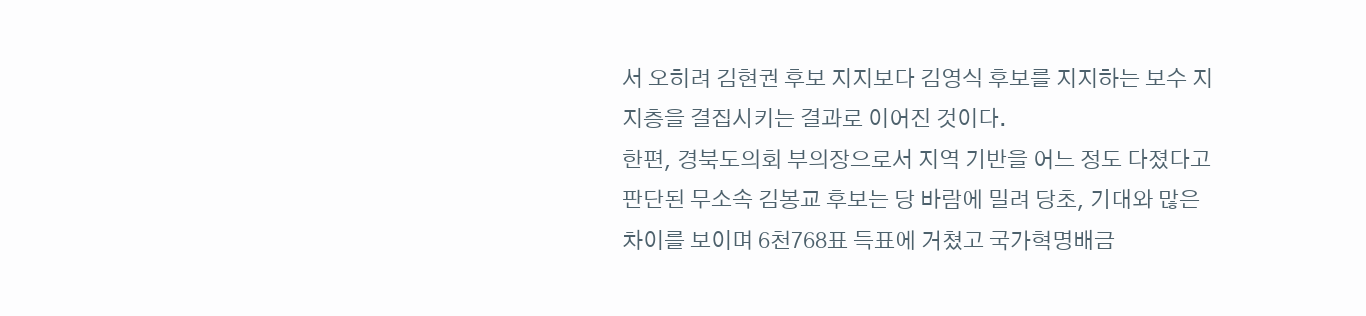서 오히려 김현권 후보 지지보다 김영식 후보를 지지하는 보수 지지층을 결집시키는 결과로 이어진 것이다.
한편, 경북도의회 부의장으로서 지역 기반을 어느 정도 다졌다고 판단된 무소속 김봉교 후보는 당 바람에 밀려 당초, 기대와 많은 차이를 보이며 6천768표 득표에 거쳤고 국가혁명배금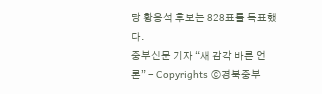당 황응석 후보는 828표를 득표했다.
중부신문 기자 “새 감각 바른 언론” - Copyrights ⓒ경북중부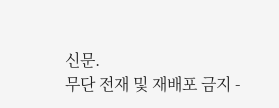신문.
무단 전재 및 재배포 금지 -